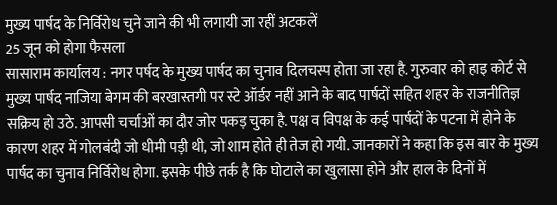मुख्य पार्षद के निर्विरोध चुने जाने की भी लगायी जा रहीं अटकलें
25 जून को होगा फैसला
सासाराम कार्यालय : नगर पर्षद के मुख्य पार्षद का चुनाव दिलचस्प होता जा रहा है. गुरुवार को हाइ कोर्ट से मुख्य पार्षद नाजिया बेगम की बरखास्तगी पर स्टे ऑर्डर नहीं आने के बाद पार्षदों सहित शहर के राजनीतिज्ञ सक्रिय हो उठे. आपसी चर्चाओं का दौर जोर पकड़ चुका है. पक्ष व विपक्ष के कई पार्षदों के पटना में होने के कारण शहर में गोलबंदी जो धीमी पड़ी थी, जो शाम होते ही तेज हो गयी. जानकारों ने कहा कि इस बार के मुख्य पार्षद का चुनाव निर्विरोध होगा. इसके पीछे तर्क है कि घोटाले का खुलासा होने और हाल के दिनों में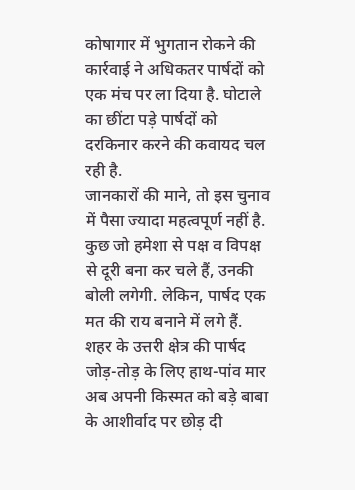कोषागार में भुगतान रोकने की कार्रवाई ने अधिकतर पार्षदों को एक मंच पर ला दिया है. घोटाले का छींटा पड़े पार्षदों को दरकिनार करने की कवायद चल रही है.
जानकारों की माने, तो इस चुनाव में पैसा ज्यादा महत्वपूर्ण नहीं है. कुछ जो हमेशा से पक्ष व विपक्ष से दूरी बना कर चले हैं, उनकी बोली लगेगी. लेकिन, पार्षद एक मत की राय बनाने में लगे हैं.
शहर के उत्तरी क्षेत्र की पार्षद जोड़-तोड़ के लिए हाथ-पांव मार अब अपनी किस्मत को बड़े बाबा के आशीर्वाद पर छोड़ दी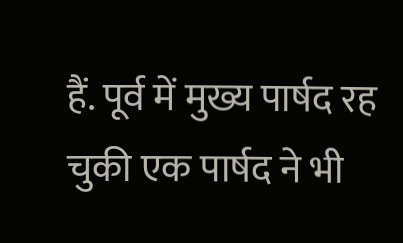हैं. पूर्व में मुख्य पार्षद रह चुकी एक पार्षद ने भी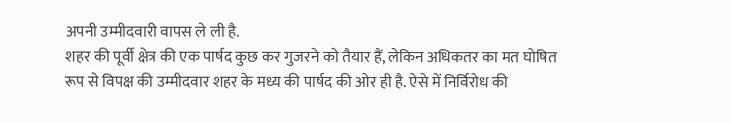अपनी उम्मीदवारी वापस ले ली है.
शहर की पूर्वी क्षेत्र की एक पार्षद कुछ कर गुजरने को तैयार हैं, लेकिन अधिकतर का मत घोषित रूप से विपक्ष की उम्मीदवार शहर के मध्य की पार्षद की ओर ही है. ऐसे में निर्विरोध की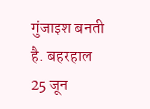गुंजाइश बनती है. बहरहाल 25 जून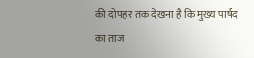की दोपहर तक देखना है कि मुख्य पार्षद का ताज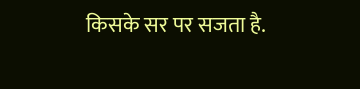किसके सर पर सजता है.